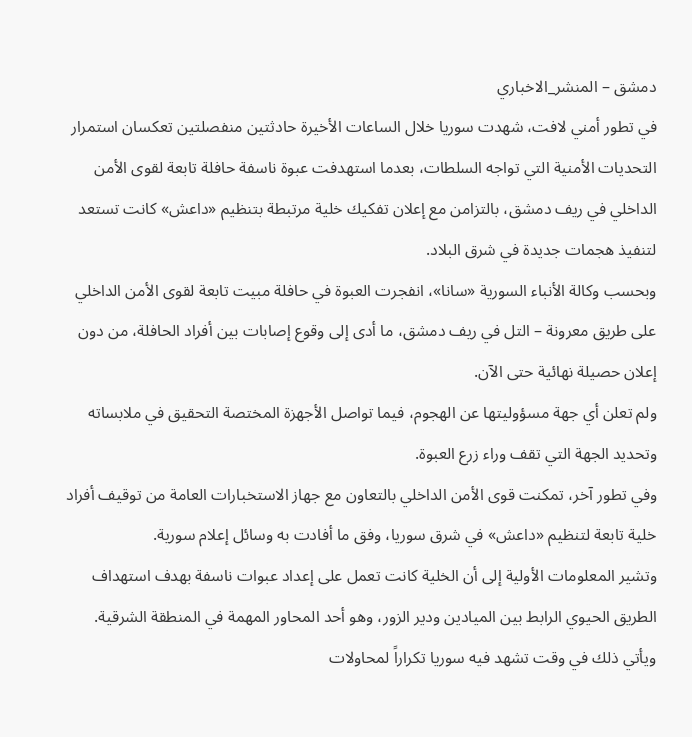دمشق – المنشر_الاخباري
في تطور أمني لافت، شهدت سوريا خلال الساعات الأخيرة حادثتين منفصلتين تعكسان استمرار التحديات الأمنية التي تواجه السلطات، بعدما استهدفت عبوة ناسفة حافلة تابعة لقوى الأمن الداخلي في ريف دمشق، بالتزامن مع إعلان تفكيك خلية مرتبطة بتنظيم «داعش» كانت تستعد لتنفيذ هجمات جديدة في شرق البلاد.
وبحسب وكالة الأنباء السورية «سانا»، انفجرت العبوة في حافلة مبيت تابعة لقوى الأمن الداخلي على طريق معرونة – التل في ريف دمشق، ما أدى إلى وقوع إصابات بين أفراد الحافلة، من دون إعلان حصيلة نهائية حتى الآن.
ولم تعلن أي جهة مسؤوليتها عن الهجوم، فيما تواصل الأجهزة المختصة التحقيق في ملابساته وتحديد الجهة التي تقف وراء زرع العبوة.
وفي تطور آخر، تمكنت قوى الأمن الداخلي بالتعاون مع جهاز الاستخبارات العامة من توقيف أفراد خلية تابعة لتنظيم «داعش» في شرق سوريا، وفق ما أفادت به وسائل إعلام سورية.
وتشير المعلومات الأولية إلى أن الخلية كانت تعمل على إعداد عبوات ناسفة بهدف استهداف الطريق الحيوي الرابط بين الميادين ودير الزور، وهو أحد المحاور المهمة في المنطقة الشرقية.
ويأتي ذلك في وقت تشهد فيه سوريا تكراراً لمحاولات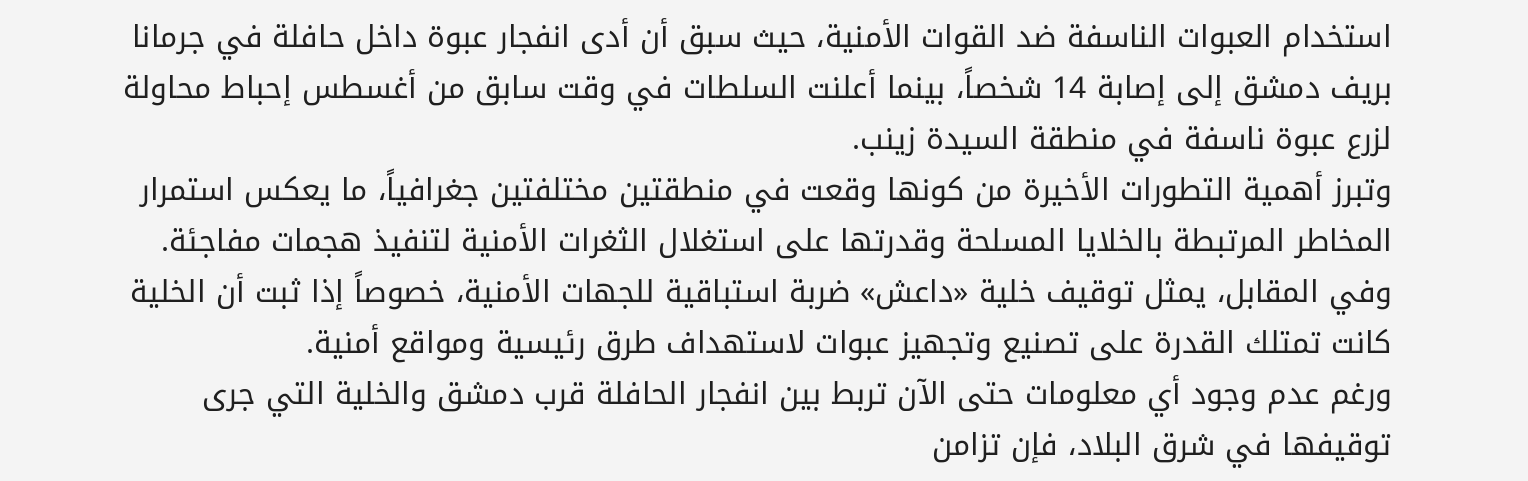استخدام العبوات الناسفة ضد القوات الأمنية، حيث سبق أن أدى انفجار عبوة داخل حافلة في جرمانا بريف دمشق إلى إصابة 14 شخصاً، بينما أعلنت السلطات في وقت سابق من أغسطس إحباط محاولة لزرع عبوة ناسفة في منطقة السيدة زينب.
وتبرز أهمية التطورات الأخيرة من كونها وقعت في منطقتين مختلفتين جغرافياً، ما يعكس استمرار المخاطر المرتبطة بالخلايا المسلحة وقدرتها على استغلال الثغرات الأمنية لتنفيذ هجمات مفاجئة.
وفي المقابل، يمثل توقيف خلية «داعش» ضربة استباقية للجهات الأمنية، خصوصاً إذا ثبت أن الخلية كانت تمتلك القدرة على تصنيع وتجهيز عبوات لاستهداف طرق رئيسية ومواقع أمنية.
ورغم عدم وجود أي معلومات حتى الآن تربط بين انفجار الحافلة قرب دمشق والخلية التي جرى توقيفها في شرق البلاد، فإن تزامن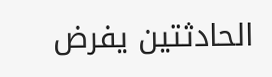الحادثتين يفرض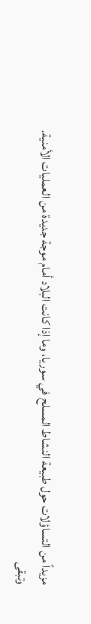مزيداً من التساؤلات حول طبيعة النشاط المسلح في سوريا، وما إذا كانت البلاد أمام موجة جديدة من العمليات الأمنية.
وتبقى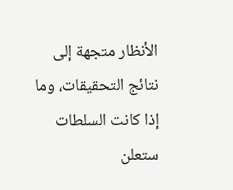الأنظار متجهة إلى نتائج التحقيقات، وما إذا كانت السلطات ستعلن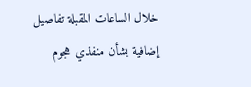خلال الساعات المقبلة تفاصيل إضافية بشأن منفذي هجوم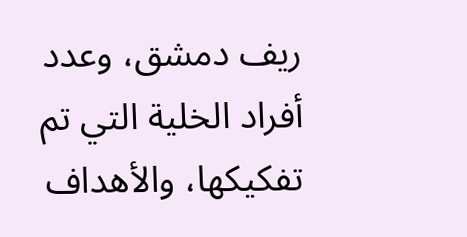ريف دمشق، وعدد أفراد الخلية التي تم تفكيكها، والأهداف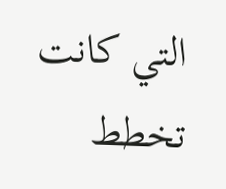التي كانت تخطط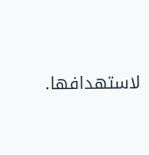لاستهدافها.